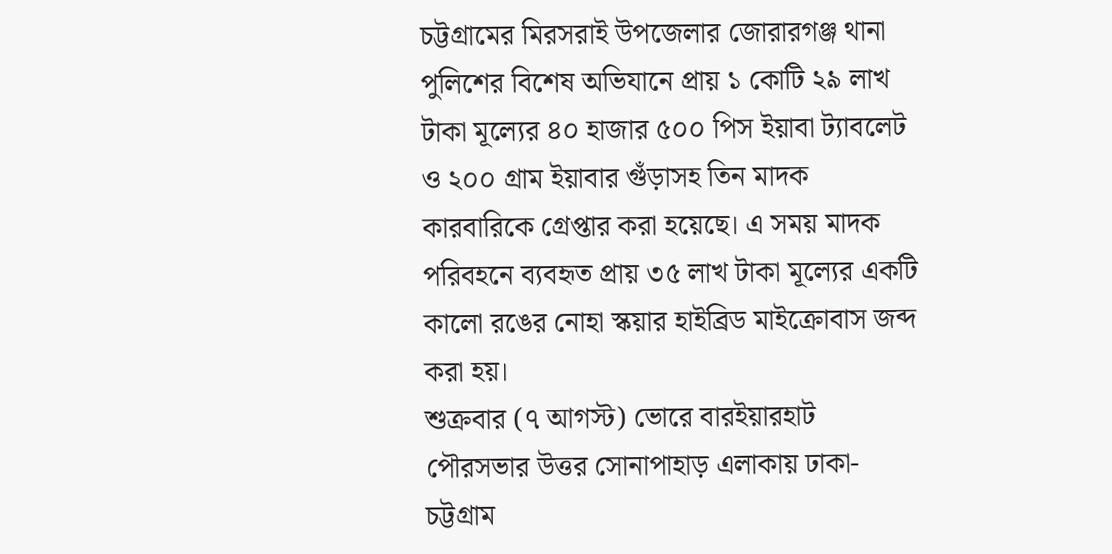চট্টগ্রামের মিরসরাই উপজেলার জোরারগঞ্জ থানা পুলিশের বিশেষ অভিযানে প্রায় ১ কোটি ২৯ লাখ টাকা মূল্যের ৪০ হাজার ৫০০ পিস ইয়াবা ট্যাবলেট ও ২০০ গ্রাম ইয়াবার গুঁড়াসহ তিন মাদক কারবারিকে গ্রেপ্তার করা হয়েছে। এ সময় মাদক পরিবহনে ব্যবহৃত প্রায় ৩৫ লাখ টাকা মূল্যের একটি কালো রঙের নোহা স্কয়ার হাইব্রিড মাইক্রোবাস জব্দ করা হয়।
শুক্রবার (৭ আগস্ট) ভোরে বারইয়ারহাট পৌরসভার উত্তর সোনাপাহাড় এলাকায় ঢাকা-চট্টগ্রাম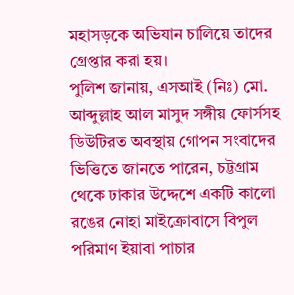মহাসড়কে অভিযান চালিয়ে তাদের গ্রেপ্তার করা হয়।
পুলিশ জানায়, এসআই (নিঃ) মো. আব্দুল্লাহ আল মাসুদ সঙ্গীয় ফোর্সসহ ডিউটিরত অবস্থায় গোপন সংবাদের ভিত্তিতে জানতে পারেন, চট্টগ্রাম থেকে ঢাকার উদ্দেশে একটি কালো রঙের নোহা মাইক্রোবাসে বিপুল পরিমাণ ইয়াবা পাচার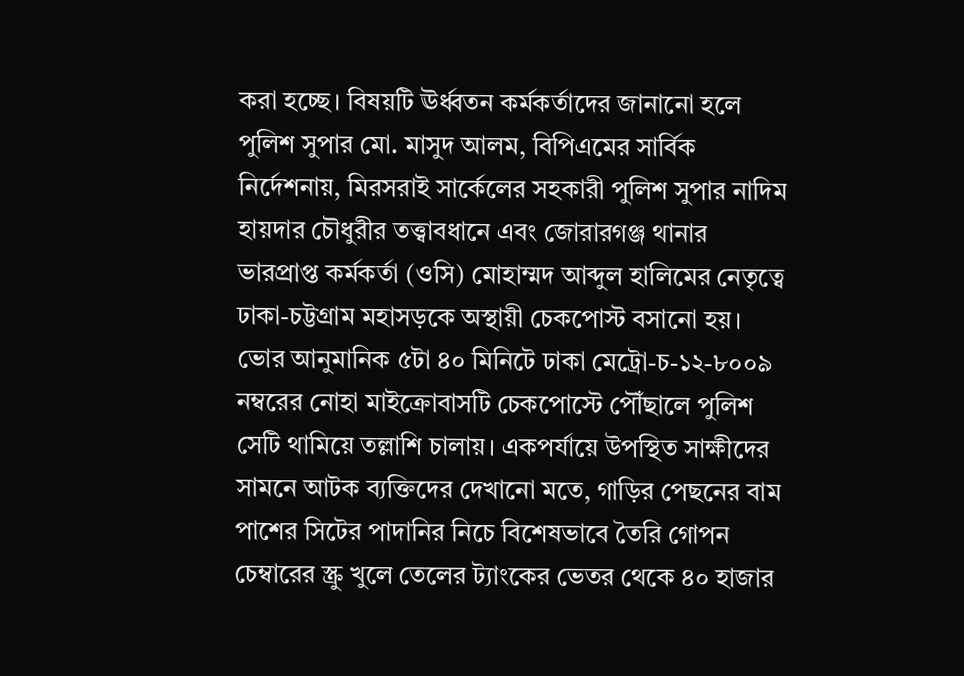করা হচ্ছে। বিষয়টি ঊর্ধ্বতন কর্মকর্তাদের জানানো হলে পুলিশ সুপার মো. মাসুদ আলম, বিপিএমের সার্বিক নির্দেশনায়, মিরসরাই সার্কেলের সহকারী পুলিশ সুপার নাদিম হায়দার চৌধুরীর তত্ত্বাবধানে এবং জোরারগঞ্জ থানার ভারপ্রাপ্ত কর্মকর্তা (ওসি) মোহাম্মদ আব্দুল হালিমের নেতৃত্বে ঢাকা-চট্টগ্রাম মহাসড়কে অস্থায়ী চেকপোস্ট বসানো হয়।
ভোর আনুমানিক ৫টা ৪০ মিনিটে ঢাকা মেট্রো-চ-১২-৮০০৯ নম্বরের নোহা মাইক্রোবাসটি চেকপোস্টে পৌঁছালে পুলিশ সেটি থামিয়ে তল্লাশি চালায়। একপর্যায়ে উপস্থিত সাক্ষীদের সামনে আটক ব্যক্তিদের দেখানো মতে, গাড়ির পেছনের বাম পাশের সিটের পাদানির নিচে বিশেষভাবে তৈরি গোপন চেম্বারের স্ক্রু খুলে তেলের ট্যাংকের ভেতর থেকে ৪০ হাজার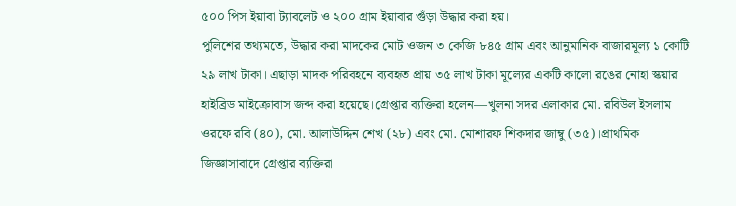৫০০ পিস ইয়াবা ট্যাবলেট ও ২০০ গ্রাম ইয়াবার গুঁড়া উদ্ধার করা হয়।
পুলিশের তথ্যমতে, উদ্ধার করা মাদকের মোট ওজন ৩ কেজি ৮৪৫ গ্রাম এবং আনুমানিক বাজারমূল্য ১ কোটি ২৯ লাখ টাকা। এছাড়া মাদক পরিবহনে ব্যবহৃত প্রায় ৩৫ লাখ টাকা মূল্যের একটি কালো রঙের নোহা স্কয়ার হাইব্রিড মাইক্রোবাস জব্দ করা হয়েছে।গ্রেপ্তার ব্যক্তিরা হলেন—খুলনা সদর এলাকার মো. রবিউল ইসলাম ওরফে রবি (৪০), মো. আলাউদ্দিন শেখ (২৮) এবং মো. মোশারফ শিকদার জাম্বু (৩৫)।প্রাথমিক জিজ্ঞাসাবাদে গ্রেপ্তার ব্যক্তিরা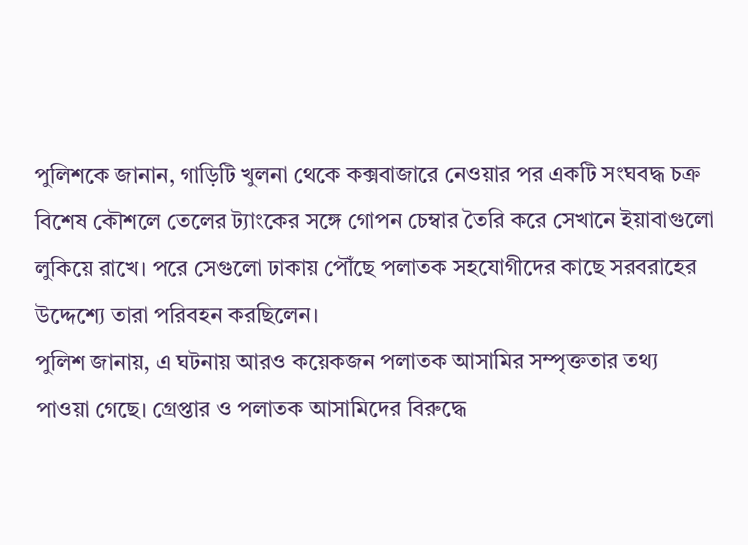পুলিশকে জানান, গাড়িটি খুলনা থেকে কক্সবাজারে নেওয়ার পর একটি সংঘবদ্ধ চক্র বিশেষ কৌশলে তেলের ট্যাংকের সঙ্গে গোপন চেম্বার তৈরি করে সেখানে ইয়াবাগুলো লুকিয়ে রাখে। পরে সেগুলো ঢাকায় পৌঁছে পলাতক সহযোগীদের কাছে সরবরাহের উদ্দেশ্যে তারা পরিবহন করছিলেন।
পুলিশ জানায়, এ ঘটনায় আরও কয়েকজন পলাতক আসামির সম্পৃক্ততার তথ্য পাওয়া গেছে। গ্রেপ্তার ও পলাতক আসামিদের বিরুদ্ধে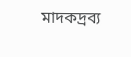মাদকদ্রব্য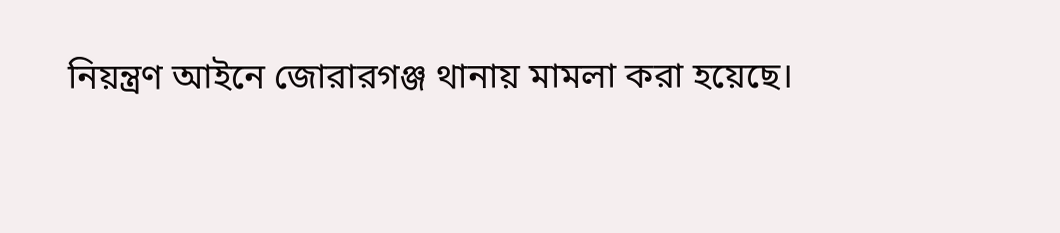নিয়ন্ত্রণ আইনে জোরারগঞ্জ থানায় মামলা করা হয়েছে।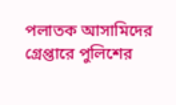পলাতক আসামিদের গ্রেপ্তারে পুলিশের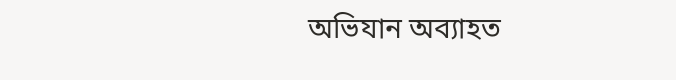অভিযান অব্যাহত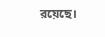রয়েছে।